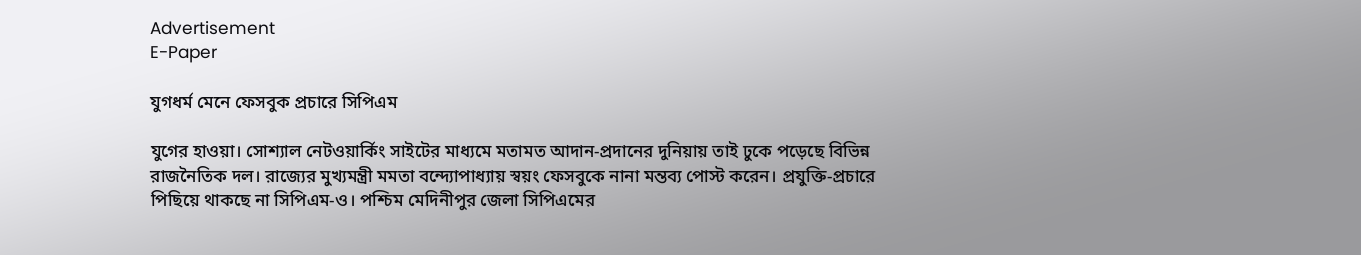Advertisement
E-Paper

যুগধর্ম মেনে ফেসবুক প্রচারে সিপিএম

যুগের হাওয়া। সোশ্যাল নেটওয়ার্কিং সাইটের মাধ্যমে মতামত আদান-প্রদানের দুনিয়ায় তাই ঢুকে পড়েছে বিভিন্ন রাজনৈতিক দল। রাজ্যের মুখ্যমন্ত্রী মমতা বন্দ্যোপাধ্যায় স্বয়ং ফেসবুকে নানা মন্তব্য পোস্ট করেন। প্রযুক্তি-প্রচারে পিছিয়ে থাকছে না সিপিএম-ও। পশ্চিম মেদিনীপুর জেলা সিপিএমের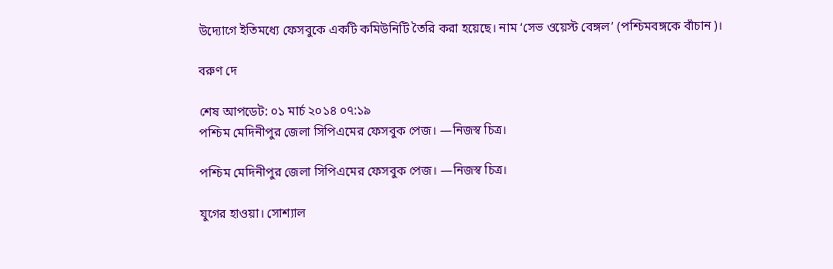উদ্যোগে ইতিমধ্যে ফেসবুকে একটি কমিউনিটি তৈরি করা হয়েছে। নাম ‘সেভ ওয়েস্ট বেঙ্গল’ (পশ্চিমবঙ্গকে বাঁচান)।

বরুণ দে

শেষ আপডেট: ০১ মার্চ ২০১৪ ০৭:১৯
পশ্চিম মেদিনীপুর জেলা সিপিএমের ফেসবুক পেজ। —নিজস্ব চিত্র।

পশ্চিম মেদিনীপুর জেলা সিপিএমের ফেসবুক পেজ। —নিজস্ব চিত্র।

যুগের হাওয়া। সোশ্যাল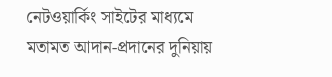নেটওয়ার্কিং সাইটের মাধ্যমে মতামত আদান-প্রদানের দুনিয়ায়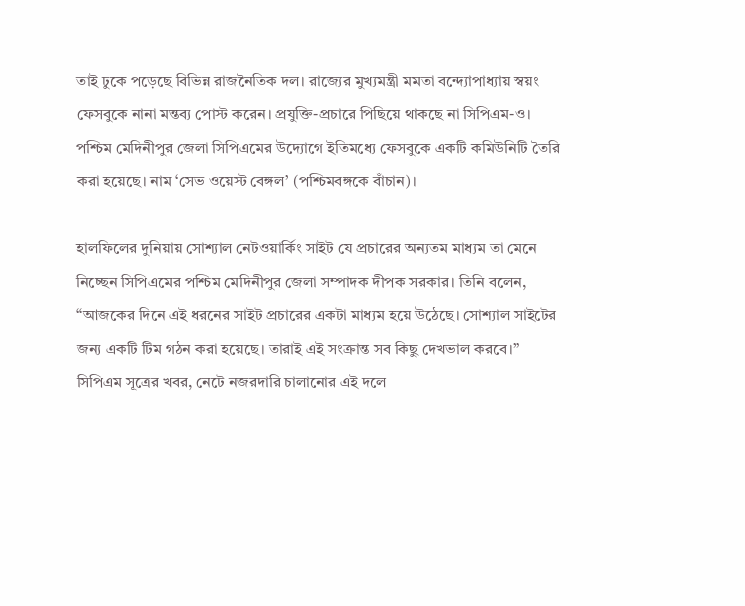তাই ঢুকে পড়েছে বিভিন্ন রাজনৈতিক দল। রাজ্যের মুখ্যমন্ত্রী মমতা বন্দ্যোপাধ্যায় স্বয়ং ফেসবুকে নানা মন্তব্য পোস্ট করেন। প্রযুক্তি-প্রচারে পিছিয়ে থাকছে না সিপিএম-ও। পশ্চিম মেদিনীপুর জেলা সিপিএমের উদ্যোগে ইতিমধ্যে ফেসবুকে একটি কমিউনিটি তৈরি করা হয়েছে। নাম ‘সেভ ওয়েস্ট বেঙ্গল’ (পশ্চিমবঙ্গকে বাঁচান)।

হালফিলের দুনিয়ায় সোশ্যাল নেটওয়ার্কিং সাইট যে প্রচারের অন্যতম মাধ্যম তা মেনে নিচ্ছেন সিপিএমের পশ্চিম মেদিনীপুর জেলা সম্পাদক দীপক সরকার। তিনি বলেন, “আজকের দিনে এই ধরনের সাইট প্রচারের একটা মাধ্যম হয়ে উঠেছে। সোশ্যাল সাইটের জন্য একটি টিম গঠন করা হয়েছে। তারাই এই সংক্রান্ত সব কিছু দেখভাল করবে।” সিপিএম সূত্রের খবর, নেটে নজরদারি চালানোর এই দলে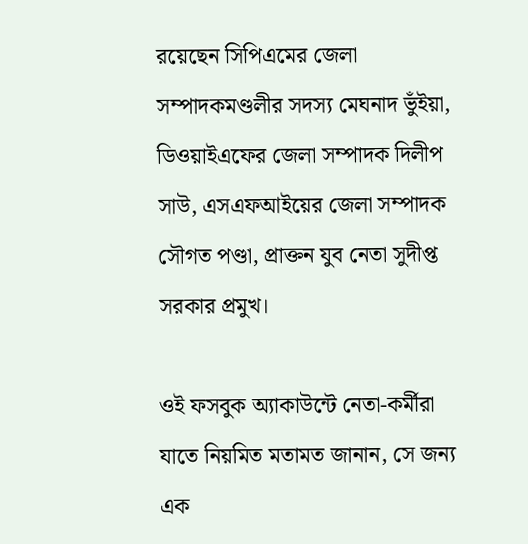রয়েছেন সিপিএমের জেলা সম্পাদকমণ্ডলীর সদস্য মেঘনাদ ভুঁইয়া, ডিওয়াইএফের জেলা সম্পাদক দিলীপ সাউ, এসএফআইয়ের জেলা সম্পাদক সৌগত পণ্ডা, প্রাক্তন যুব নেতা সুদীপ্ত সরকার প্রমুখ।

ওই ফসবুক অ্যাকাউন্টে নেতা-কর্মীরা যাতে নিয়মিত মতামত জানান, সে জন্য এক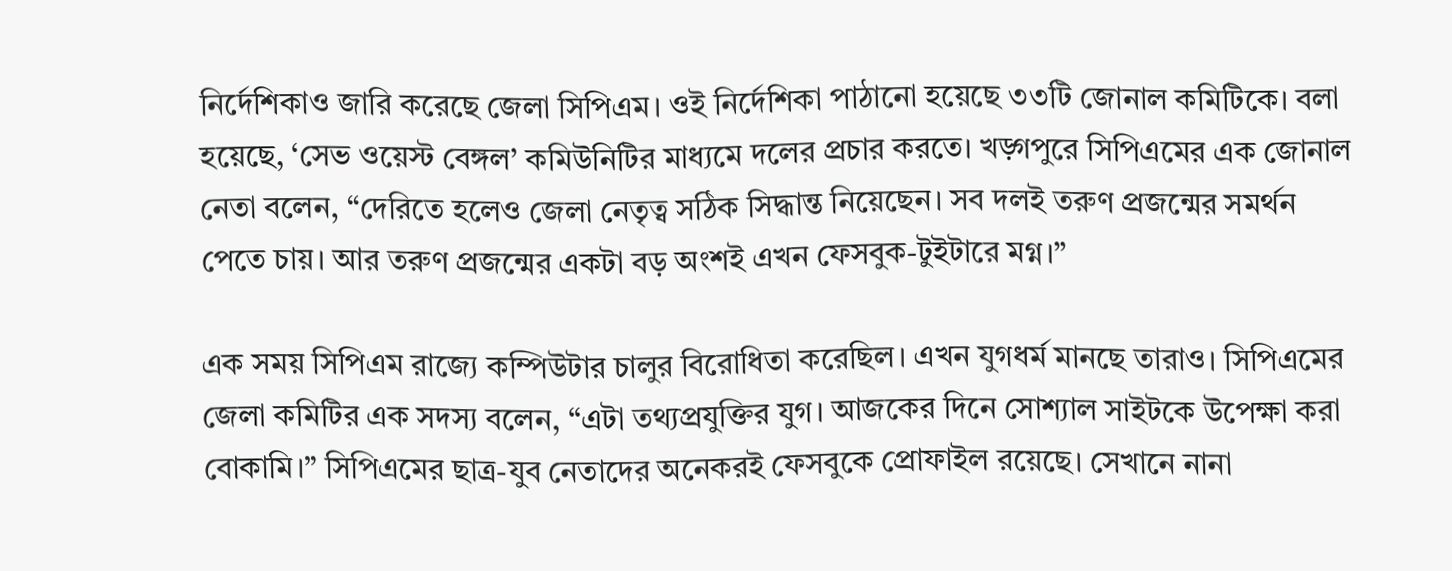নির্দেশিকাও জারি করেছে জেলা সিপিএম। ওই নির্দেশিকা পাঠানো হয়েছে ৩৩টি জোনাল কমিটিকে। বলা হয়েছে, ‘সেভ ওয়েস্ট বেঙ্গল’ কমিউনিটির মাধ্যমে দলের প্রচার করতে। খড়্গপুরে সিপিএমের এক জোনাল নেতা বলেন, “দেরিতে হলেও জেলা নেতৃত্ব সঠিক সিদ্ধান্ত নিয়েছেন। সব দলই তরুণ প্রজন্মের সমর্থন পেতে চায়। আর তরুণ প্রজন্মের একটা বড় অংশই এখন ফেসবুক-টুইটারে মগ্ন।”

এক সময় সিপিএম রাজ্যে কম্পিউটার চালুর বিরোধিতা করেছিল। এখন যুগধর্ম মানছে তারাও। সিপিএমের জেলা কমিটির এক সদস্য বলেন, “এটা তথ্যপ্রযুক্তির যুগ। আজকের দিনে সোশ্যাল সাইটকে উপেক্ষা করা বোকামি।” সিপিএমের ছাত্র-যুব নেতাদের অনেকরই ফেসবুকে প্রোফাইল রয়েছে। সেখানে নানা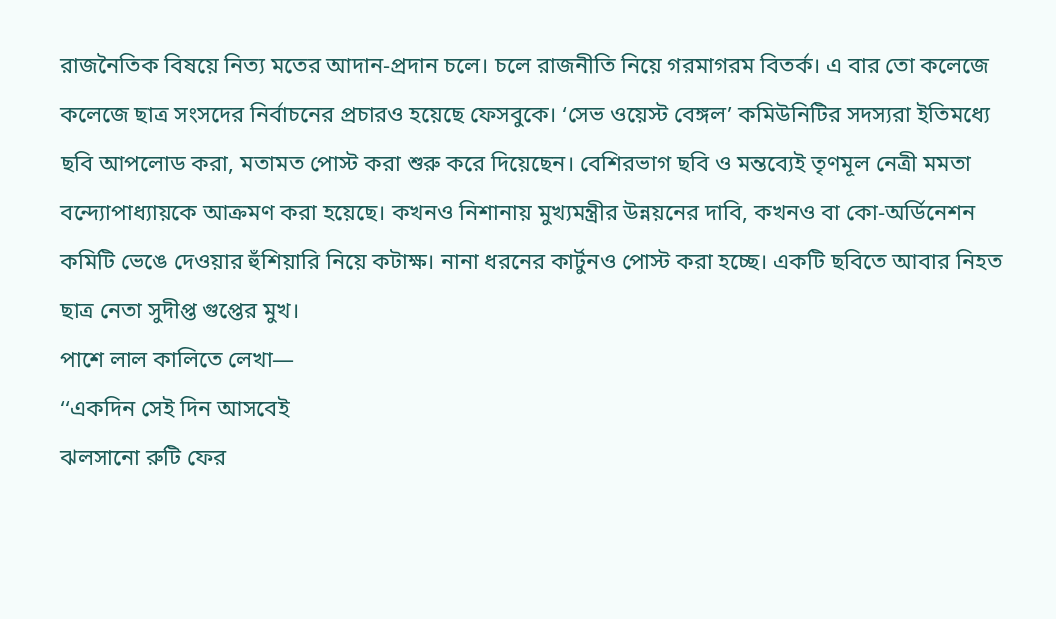রাজনৈতিক বিষয়ে নিত্য মতের আদান-প্রদান চলে। চলে রাজনীতি নিয়ে গরমাগরম বিতর্ক। এ বার তো কলেজে কলেজে ছাত্র সংসদের নির্বাচনের প্রচারও হয়েছে ফেসবুকে। ‘সেভ ওয়েস্ট বেঙ্গল’ কমিউনিটির সদস্যরা ইতিমধ্যে ছবি আপলোড করা, মতামত পোস্ট করা শুরু করে দিয়েছেন। বেশিরভাগ ছবি ও মন্তব্যেই তৃণমূল নেত্রী মমতা বন্দ্যোপাধ্যায়কে আক্রমণ করা হয়েছে। কখনও নিশানায় মুখ্যমন্ত্রীর উন্নয়নের দাবি, কখনও বা কো-অর্ডিনেশন কমিটি ভেঙে দেওয়ার হুঁশিয়ারি নিয়ে কটাক্ষ। নানা ধরনের কার্টুনও পোস্ট করা হচ্ছে। একটি ছবিতে আবার নিহত ছাত্র নেতা সুদীপ্ত গুপ্তের মুখ।
পাশে লাল কালিতে লেখা—
‘‘একদিন সেই দিন আসবেই
ঝলসানো রুটি ফের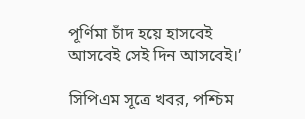পূর্ণিমা চাঁদ হয়ে হাসবেই
আসবেই সেই দিন আসবেই।’

সিপিএম সূত্রে খবর, পশ্চিম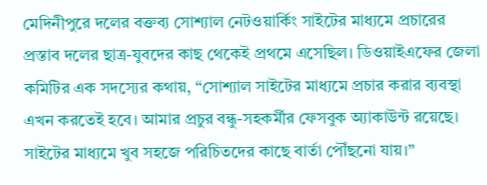মেদিনীপুরে দলের বক্তব্য সোশ্যাল নেটওয়ার্কিং সাইটের মাধ্যমে প্রচারের প্রস্তাব দলের ছাত্র-যুবদের কাছ থেকেই প্রথমে এসেছিল। ডিওয়াইএফের জেলা কমিটির এক সদস্যের কথায়, “সোশ্যাল সাইটের মাধ্যমে প্রচার করার ব্যবস্থা এখন করতেই হবে। আমার প্রচুর বন্ধু-সহকর্মীর ফেসবুক অ্যাকাউন্ট রয়েছে। সাইটের মাধ্যমে খুব সহজে পরিচিতদের কাছে বার্তা পৌঁছনো যায়।”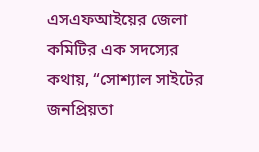এসএফআইয়ের জেলা কমিটির এক সদস্যের কথায়, “সোশ্যাল সাইটের জনপ্রিয়তা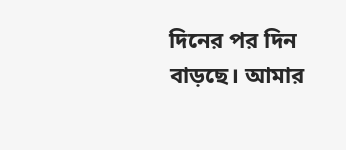দিনের পর দিন বাড়ছে। আমার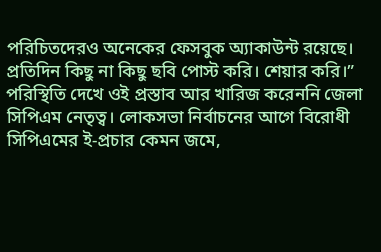পরিচিতদেরও অনেকের ফেসবুক অ্যাকাউন্ট রয়েছে। প্রতিদিন কিছু না কিছু ছবি পোস্ট করি। শেয়ার করি।” পরিস্থিতি দেখে ওই প্রস্তাব আর খারিজ করেননি জেলা সিপিএম নেতৃত্ব। লোকসভা নির্বাচনের আগে বিরোধী সিপিএমের ই-প্রচার কেমন জমে,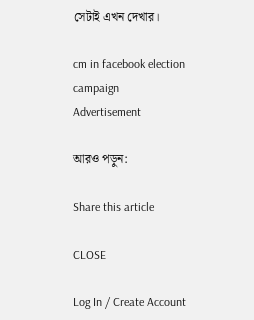সেটাই এখন দেখার।

cm in facebook election campaign
Advertisement

আরও পড়ুন:

Share this article

CLOSE

Log In / Create Account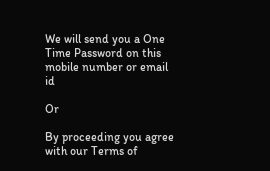We will send you a One Time Password on this mobile number or email id

Or

By proceeding you agree with our Terms of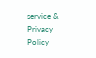service & Privacy Policy